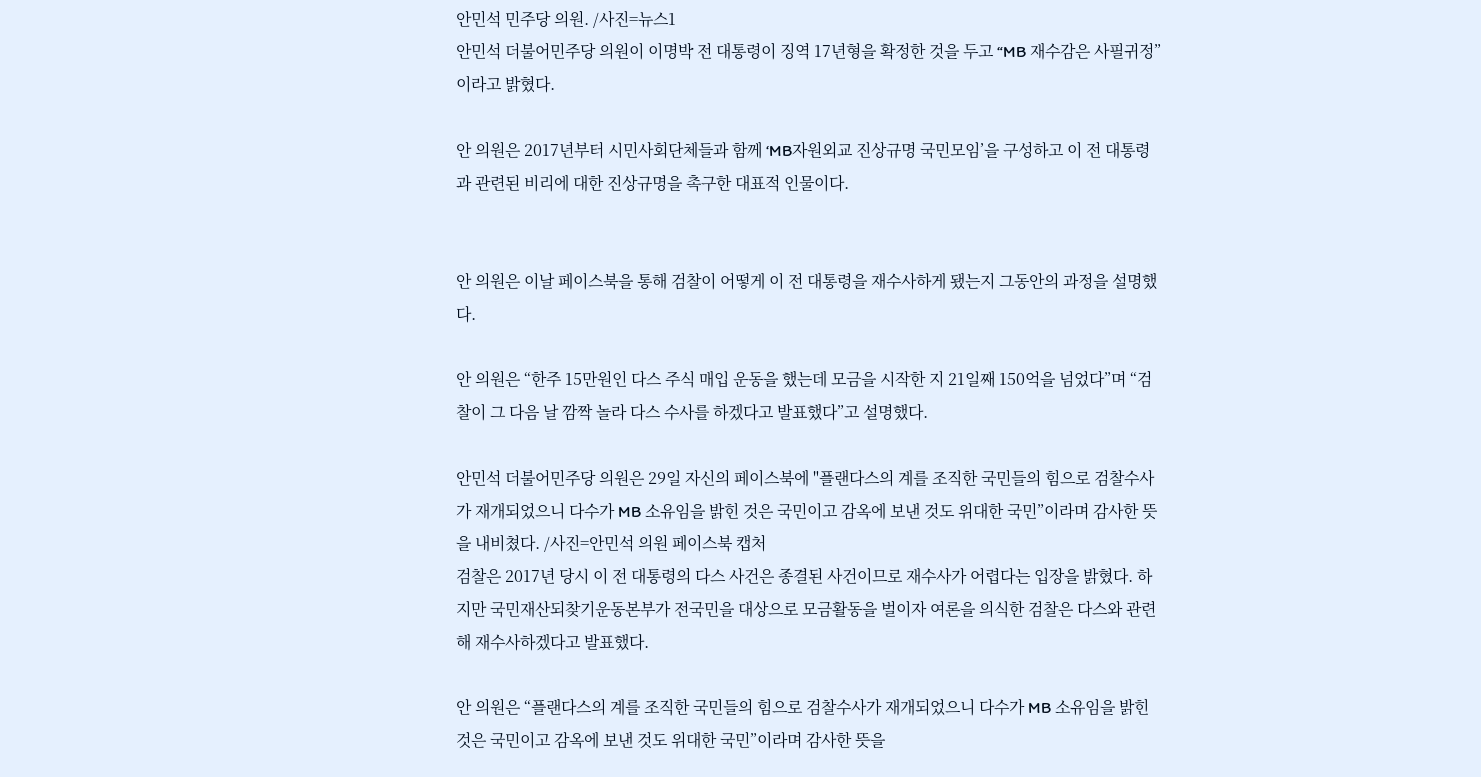안민석 민주당 의원. /사진=뉴스1
안민석 더불어민주당 의원이 이명박 전 대통령이 징역 17년형을 확정한 것을 두고 “MB 재수감은 사필귀정”이라고 밝혔다.

안 의원은 2017년부터 시민사회단체들과 함께 ‘MB자원외교 진상규명 국민모임’을 구성하고 이 전 대통령과 관련된 비리에 대한 진상규명을 촉구한 대표적 인물이다.


안 의원은 이날 페이스북을 통해 검찰이 어떻게 이 전 대통령을 재수사하게 됐는지 그동안의 과정을 설명했다.

안 의원은 “한주 15만원인 다스 주식 매입 운동을 했는데 모금을 시작한 지 21일째 150억을 넘었다”며 “검찰이 그 다음 날 깜짝 놀라 다스 수사를 하겠다고 발표했다”고 설명했다.

안민석 더불어민주당 의원은 29일 자신의 페이스북에 "플랜다스의 계를 조직한 국민들의 힘으로 검찰수사가 재개되었으니 다수가 MB 소유임을 밝힌 것은 국민이고 감옥에 보낸 것도 위대한 국민”이라며 감사한 뜻을 내비쳤다. /사진=안민석 의원 페이스북 캡처
검찰은 2017년 당시 이 전 대통령의 다스 사건은 종결된 사건이므로 재수사가 어렵다는 입장을 밝혔다. 하지만 국민재산되찾기운동본부가 전국민을 대상으로 모금활동을 벌이자 여론을 의식한 검찰은 다스와 관련해 재수사하겠다고 발표했다.

안 의원은 “플랜다스의 계를 조직한 국민들의 힘으로 검찰수사가 재개되었으니 다수가 MB 소유임을 밝힌 것은 국민이고 감옥에 보낸 것도 위대한 국민”이라며 감사한 뜻을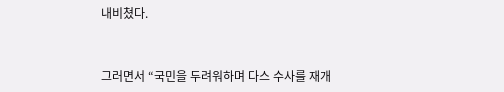내비쳤다.


그러면서 “국민을 두려워하며 다스 수사를 재개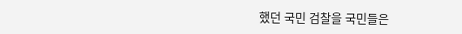했던 국민 검찰을 국민들은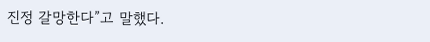진정 갈망한다”고 말했다.